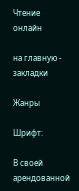Чтение онлайн

на главную - закладки

Жанры

Шрифт:

В своей арендованной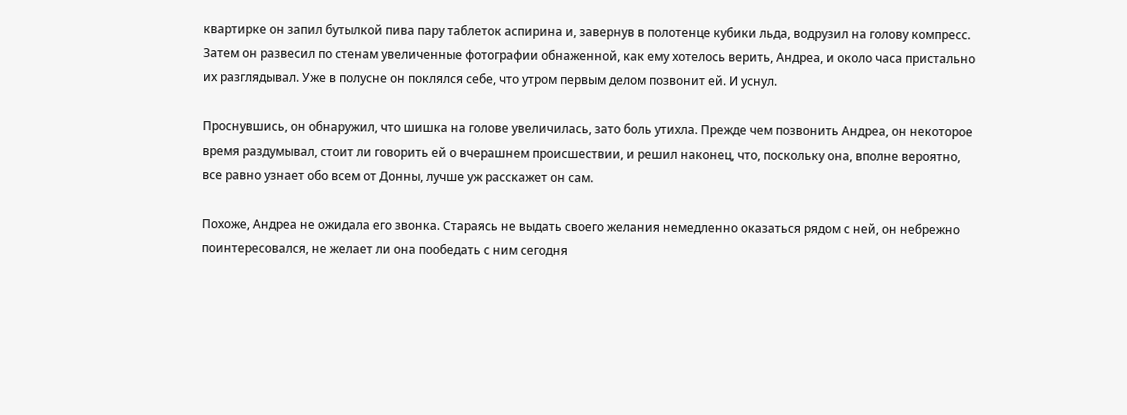квартирке он запил бутылкой пива пару таблеток аспирина и, завернув в полотенце кубики льда, водрузил на голову компресс. Затем он развесил по стенам увеличенные фотографии обнаженной, как ему хотелось верить, Андреа, и около часа пристально их разглядывал. Уже в полусне он поклялся себе, что утром первым делом позвонит ей. И уснул.

Проснувшись, он обнаружил, что шишка на голове увеличилась, зато боль утихла. Прежде чем позвонить Андреа, он некоторое время раздумывал, стоит ли говорить ей о вчерашнем происшествии, и решил наконец, что, поскольку она, вполне вероятно, все равно узнает обо всем от Донны, лучше уж расскажет он сам.

Похоже, Андреа не ожидала его звонка. Стараясь не выдать своего желания немедленно оказаться рядом с ней, он небрежно поинтересовался, не желает ли она пообедать с ним сегодня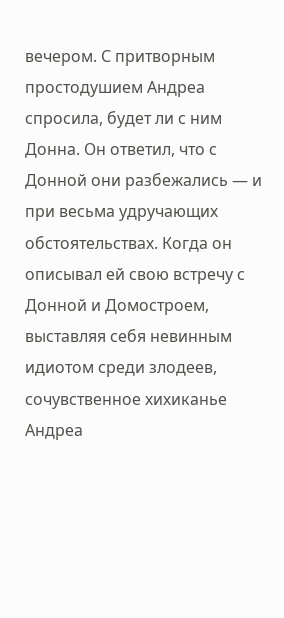вечером. С притворным простодушием Андреа спросила, будет ли с ним Донна. Он ответил, что с Донной они разбежались — и при весьма удручающих обстоятельствах. Когда он описывал ей свою встречу с Донной и Домостроем, выставляя себя невинным идиотом среди злодеев, сочувственное хихиканье Андреа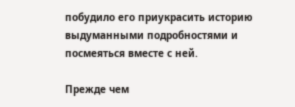побудило его приукрасить историю выдуманными подробностями и посмеяться вместе с ней.

Прежде чем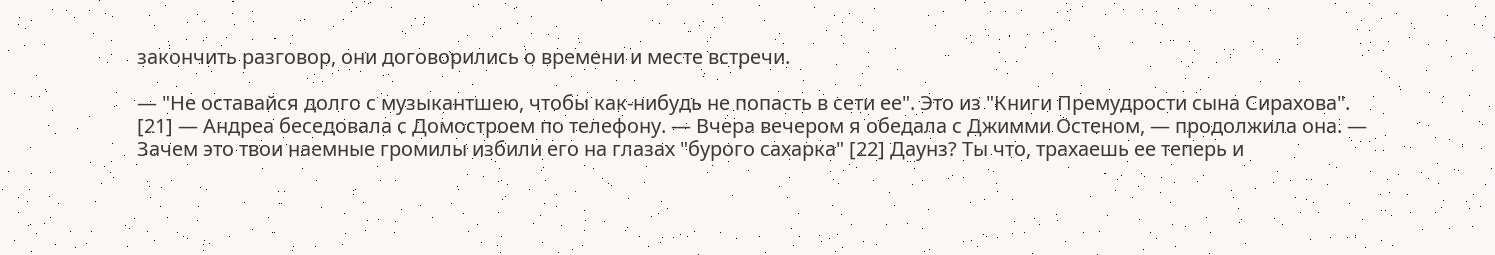закончить разговор, они договорились о времени и месте встречи.

— "Не оставайся долго с музыкантшею, чтобы как-нибудь не попасть в сети ее". Это из "Книги Премудрости сына Сирахова". [21] — Андреа беседовала с Домостроем по телефону. — Вчера вечером я обедала с Джимми Остеном, — продолжила она. — Зачем это твои наемные громилы избили его на глазах "бурого сахарка" [22] Даунз? Ты что, трахаешь ее теперь и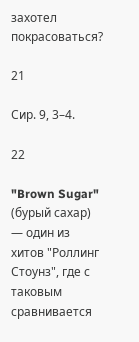захотел покрасоваться?

21

Сир. 9, 3–4.

22

"Brown Sugar" (бурый сахар) — один из хитов "Роллинг Стоунз", где с таковым сравнивается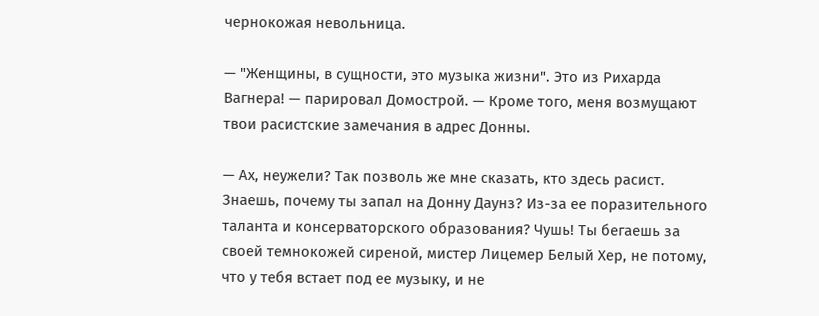чернокожая невольница.

— "Женщины, в сущности, это музыка жизни". Это из Рихарда Вагнера! — парировал Домострой. — Кроме того, меня возмущают твои расистские замечания в адрес Донны.

— Ах, неужели? Так позволь же мне сказать, кто здесь расист. Знаешь, почему ты запал на Донну Даунз? Из-за ее поразительного таланта и консерваторского образования? Чушь! Ты бегаешь за своей темнокожей сиреной, мистер Лицемер Белый Хер, не потому, что у тебя встает под ее музыку, и не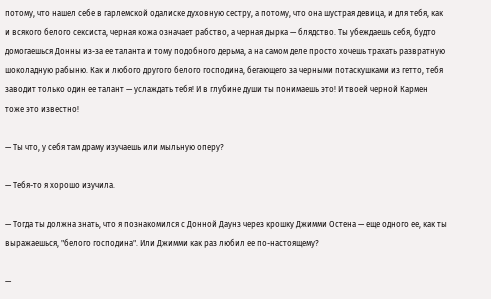потому, что нашел себе в гарлемской одалиске духовную сестру, а потому, что она шустрая девица, и для тебя, как и всякого белого сексиста, черная кожа означает рабство, а черная дырка — блядство. Ты убеждаешь себя, будто домогаешься Донны из-за ее таланта и тому подобного дерьма, а на самом деле просто хочешь трахать развратную шоколадную рабыню. Как и любого другого белого господина, бегающего за черными потаскушками из гетто, тебя заводит только один ее талант — услаждать тебя! И в глубине души ты понимаешь это! И твоей черной Кармен тоже это известно!

— Ты что, у себя там драму изучаешь или мыльную оперу?

— Тебя-то я хорошо изучила.

— Тогда ты должна знать, что я познакомился с Донной Даунз через крошку Джимми Остена — еще одного ее, как ты выражаешься, "белого господина". Или Джимми как раз любил ее по-настоящему?

—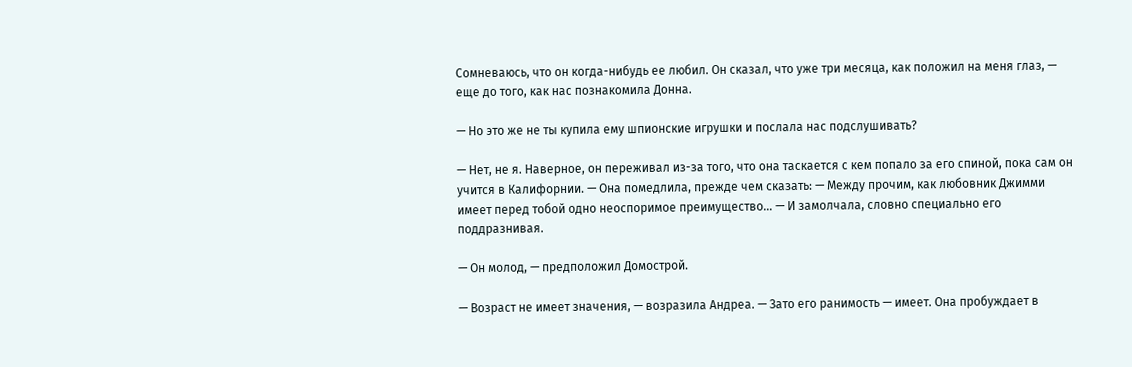Сомневаюсь, что он когда-нибудь ее любил. Он сказал, что уже три месяца, как положил на меня глаз, — еще до того, как нас познакомила Донна.

— Но это же не ты купила ему шпионские игрушки и послала нас подслушивать?

— Нет, не я. Наверное, он переживал из-за того, что она таскается с кем попало за его спиной, пока сам он учится в Калифорнии. — Она помедлила, прежде чем сказать: — Между прочим, как любовник Джимми имеет перед тобой одно неоспоримое преимущество… — И замолчала, словно специально его поддразнивая.

— Он молод, — предположил Домострой.

— Возраст не имеет значения, — возразила Андреа. — Зато его ранимость — имеет. Она пробуждает в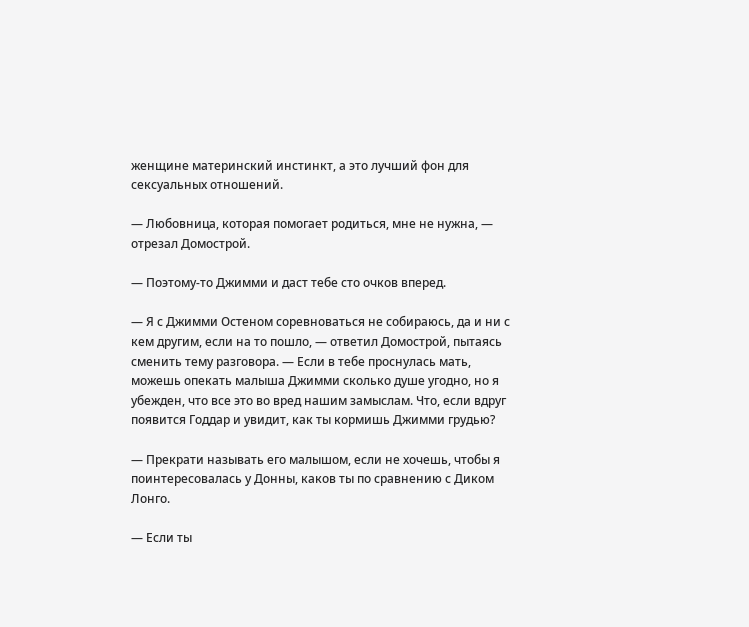женщине материнский инстинкт, а это лучший фон для сексуальных отношений.

— Любовница, которая помогает родиться, мне не нужна, — отрезал Домострой.

— Поэтому-то Джимми и даст тебе сто очков вперед.

— Я с Джимми Остеном соревноваться не собираюсь, да и ни с кем другим, если на то пошло, — ответил Домострой, пытаясь сменить тему разговора. — Если в тебе проснулась мать, можешь опекать малыша Джимми сколько душе угодно, но я убежден, что все это во вред нашим замыслам. Что, если вдруг появится Годдар и увидит, как ты кормишь Джимми грудью?

— Прекрати называть его малышом, если не хочешь, чтобы я поинтересовалась у Донны, каков ты по сравнению с Диком Лонго.

— Если ты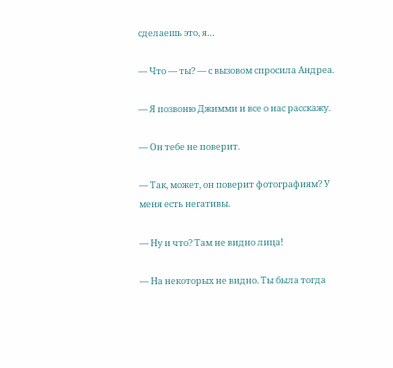сделаешь это, я…

— Что — ты? — с вызовом спросила Андреа.

— Я позвоню Джимми и все о нас расскажу.

— Он тебе не поверит.

— Так, может, он поверит фотографиям? У меня есть негативы.

— Ну и что? Там не видно лица!

— На некоторых не видно. Ты была тогда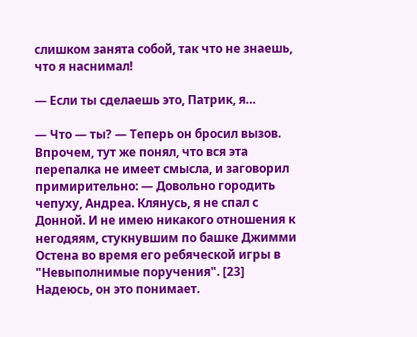слишком занята собой, так что не знаешь, что я наснимал!

— Если ты сделаешь это, Патрик, я…

— Что — ты? — Теперь он бросил вызов. Впрочем, тут же понял, что вся эта перепалка не имеет смысла, и заговорил примирительно: — Довольно городить чепуху, Андреа. Клянусь, я не спал с Донной. И не имею никакого отношения к негодяям, стукнувшим по башке Джимми Остена во время его ребяческой игры в "Невыполнимые поручения". [23] Надеюсь, он это понимает.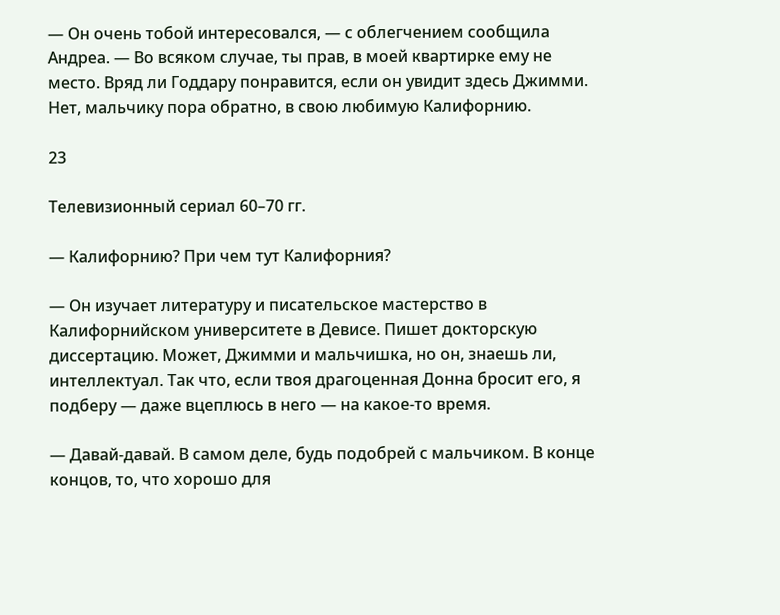— Он очень тобой интересовался, — с облегчением сообщила Андреа. — Во всяком случае, ты прав, в моей квартирке ему не место. Вряд ли Годдару понравится, если он увидит здесь Джимми. Нет, мальчику пора обратно, в свою любимую Калифорнию.

23

Телевизионный сериал 60–70 гг.

— Калифорнию? При чем тут Калифорния?

— Он изучает литературу и писательское мастерство в Калифорнийском университете в Девисе. Пишет докторскую диссертацию. Может, Джимми и мальчишка, но он, знаешь ли, интеллектуал. Так что, если твоя драгоценная Донна бросит его, я подберу — даже вцеплюсь в него — на какое-то время.

— Давай-давай. В самом деле, будь подобрей с мальчиком. В конце концов, то, что хорошо для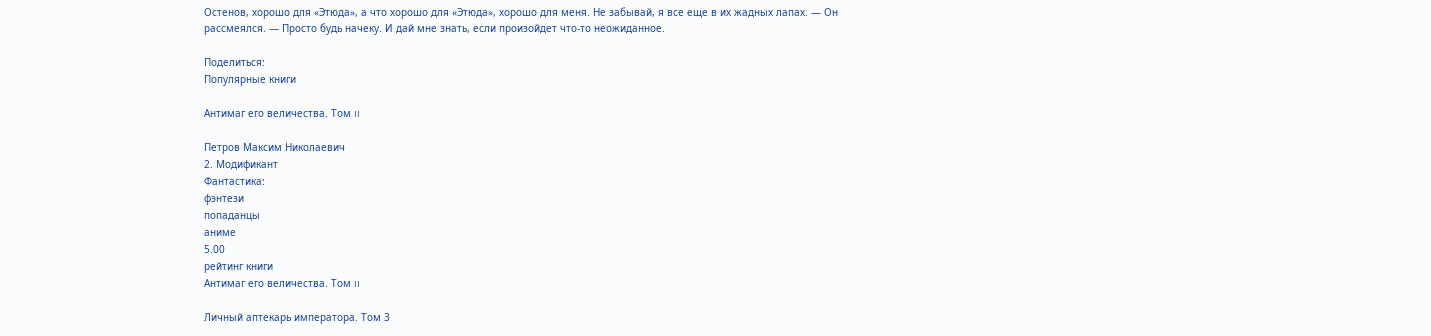Остенов, хорошо для «Этюда», а что хорошо для «Этюда», хорошо для меня. Не забывай, я все еще в их жадных лапах. — Он рассмеялся. — Просто будь начеку. И дай мне знать, если произойдет что-то неожиданное.

Поделиться:
Популярные книги

Антимаг его величества. Том II

Петров Максим Николаевич
2. Модификант
Фантастика:
фэнтези
попаданцы
аниме
5.00
рейтинг книги
Антимаг его величества. Том II

Личный аптекарь императора. Том 3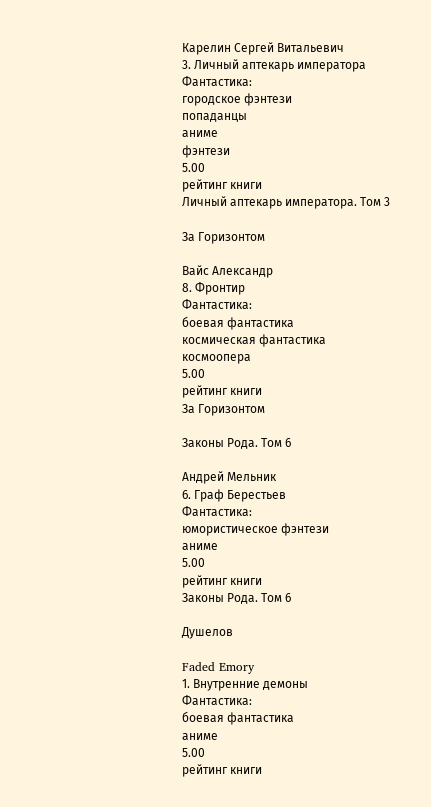Карелин Сергей Витальевич
3. Личный аптекарь императора
Фантастика:
городское фэнтези
попаданцы
аниме
фэнтези
5.00
рейтинг книги
Личный аптекарь императора. Том 3

За Горизонтом

Вайс Александр
8. Фронтир
Фантастика:
боевая фантастика
космическая фантастика
космоопера
5.00
рейтинг книги
За Горизонтом

Законы Рода. Том 6

Андрей Мельник
6. Граф Берестьев
Фантастика:
юмористическое фэнтези
аниме
5.00
рейтинг книги
Законы Рода. Том 6

Душелов

Faded Emory
1. Внутренние демоны
Фантастика:
боевая фантастика
аниме
5.00
рейтинг книги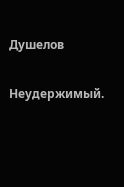Душелов

Неудержимый.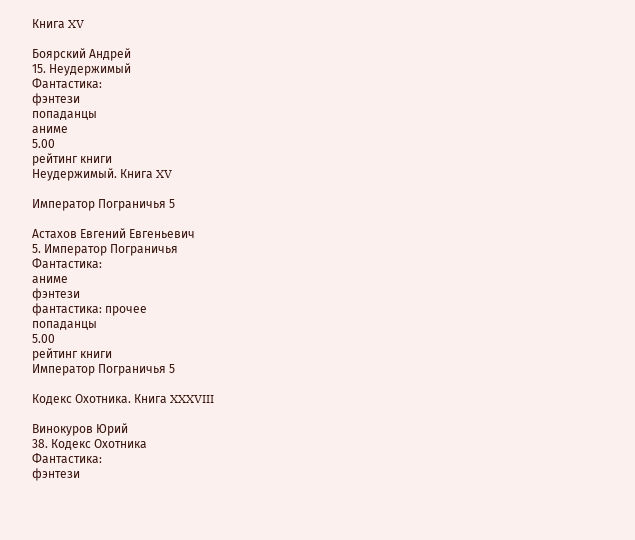Книга XV

Боярский Андрей
15. Неудержимый
Фантастика:
фэнтези
попаданцы
аниме
5.00
рейтинг книги
Неудержимый. Книга XV

Император Пограничья 5

Астахов Евгений Евгеньевич
5. Император Пограничья
Фантастика:
аниме
фэнтези
фантастика: прочее
попаданцы
5.00
рейтинг книги
Император Пограничья 5

Кодекс Охотника. Книга XXXVIII

Винокуров Юрий
38. Кодекс Охотника
Фантастика:
фэнтези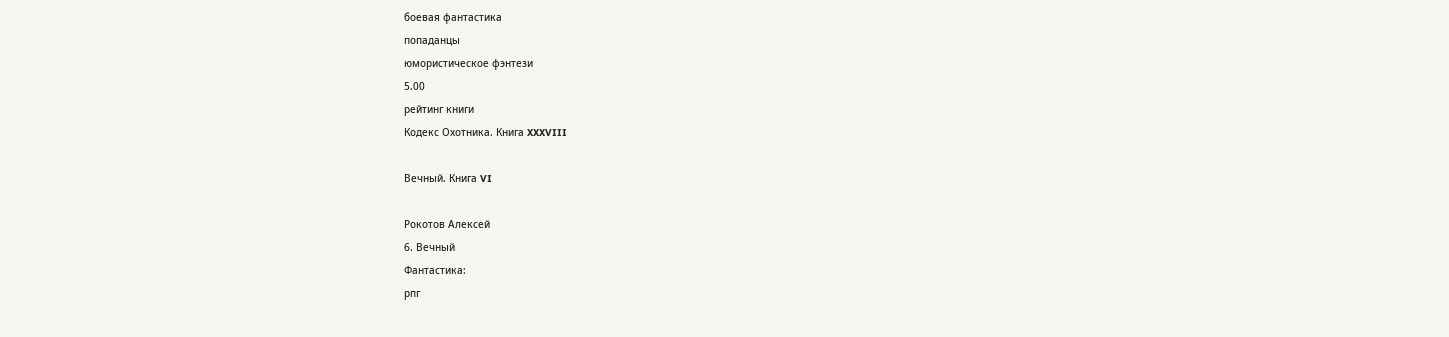боевая фантастика
попаданцы
юмористическое фэнтези
5.00
рейтинг книги
Кодекс Охотника. Книга XXXVIII

Вечный. Книга VI

Рокотов Алексей
6. Вечный
Фантастика:
рпг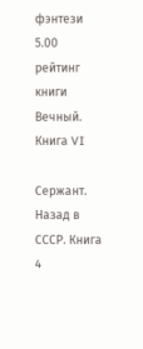фэнтези
5.00
рейтинг книги
Вечный. Книга VI

Сержант. Назад в СССР. Книга 4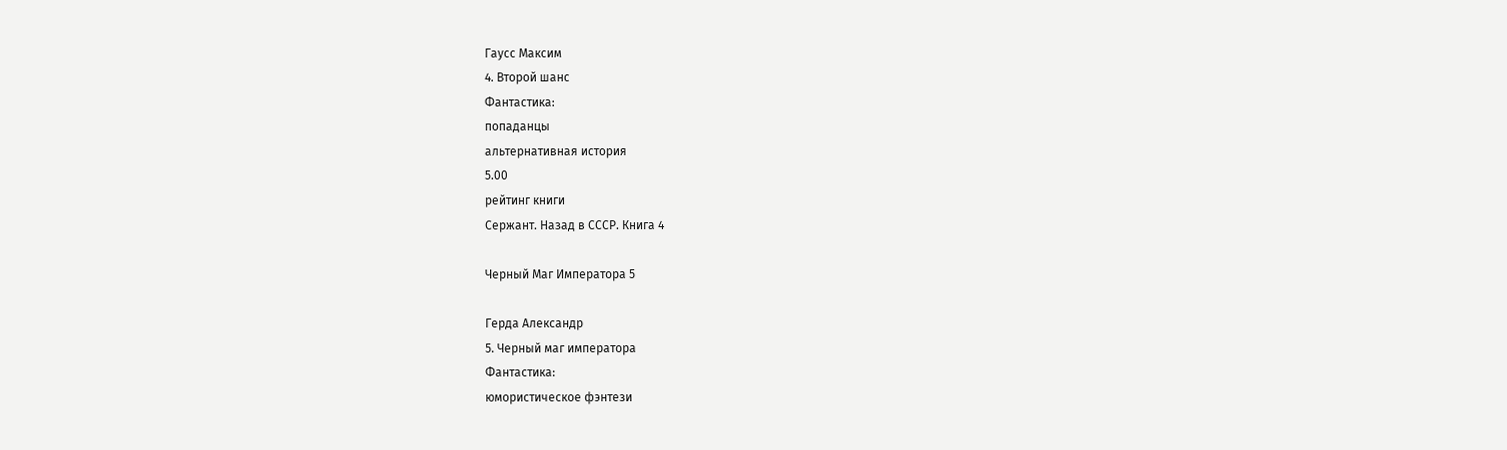Гаусс Максим
4. Второй шанс
Фантастика:
попаданцы
альтернативная история
5.00
рейтинг книги
Сержант. Назад в СССР. Книга 4

Черный Маг Императора 5

Герда Александр
5. Черный маг императора
Фантастика:
юмористическое фэнтези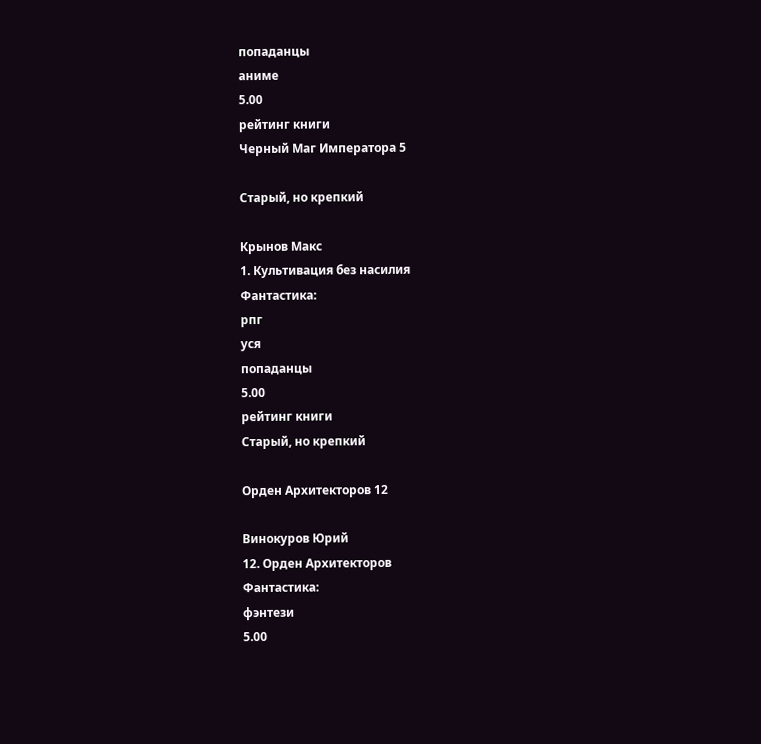попаданцы
аниме
5.00
рейтинг книги
Черный Маг Императора 5

Старый, но крепкий

Крынов Макс
1. Культивация без насилия
Фантастика:
рпг
уся
попаданцы
5.00
рейтинг книги
Старый, но крепкий

Орден Архитекторов 12

Винокуров Юрий
12. Орден Архитекторов
Фантастика:
фэнтези
5.00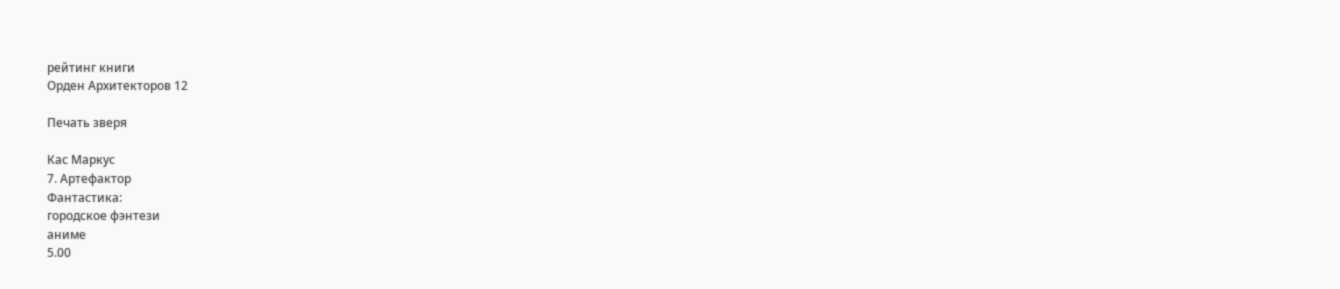рейтинг книги
Орден Архитекторов 12

Печать зверя

Кас Маркус
7. Артефактор
Фантастика:
городское фэнтези
аниме
5.00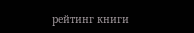рейтинг книги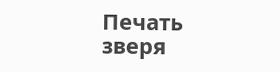Печать зверя